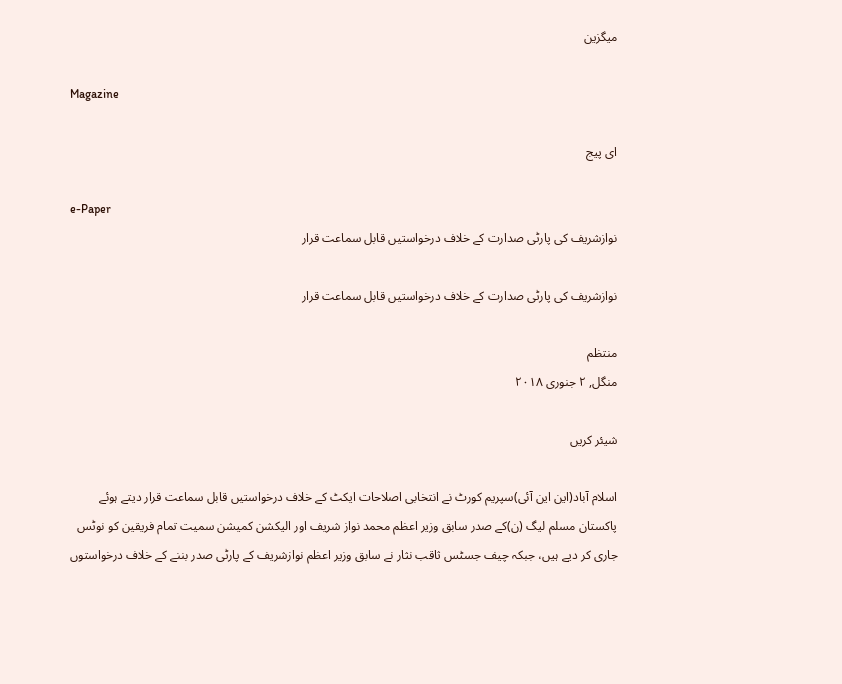میگزین

Magazine

ای پیج

e-Paper
نوازشریف کی پارٹی صدارت کے خلاف درخواستیں قابل سماعت قرار

نوازشریف کی پارٹی صدارت کے خلاف درخواستیں قابل سماعت قرار

منتظم
منگل, ۲ جنوری ۲۰۱۸

شیئر کریں

اسلام آباد(این این آئی)سپریم کورٹ نے انتخابی اصلاحات ایکٹ کے خلاف درخواستیں قابل سماعت قرار دیتے ہوئے پاکستان مسلم لیگ (ن)کے صدر سابق وزیر اعظم محمد نواز شریف اور الیکشن کمیشن سمیت تمام فریقین کو نوٹس جاری کر دیے ہیں، جبکہ چیف جسٹس ثاقب نثار نے سابق وزیر اعظم نوازشریف کے پارٹی صدر بننے کے خلاف درخواستوں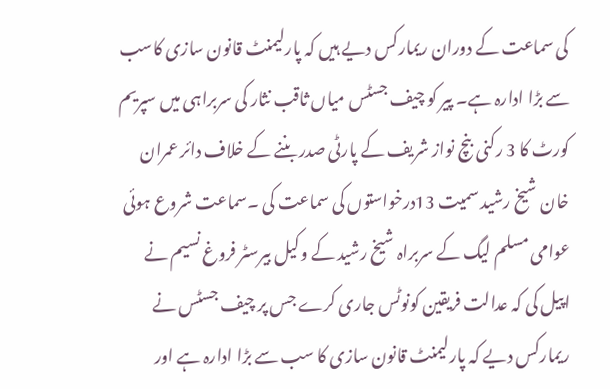کی سماعت کے دوران ریمارکس دیے ہیں کہ پارلیمنٹ قانون سازی کاسب سے بڑا ادارہ ہے۔ پیر کو چیف جسٹس میاں ثاقب نثار کی سربراہی میں سپریم کورٹ کا 3 رکنی بنچ نواز شریف کے پارٹی صدر بننے کے خلاف دائر عمران خان شیخ رشید سمیت 13درخواستوں کی سماعت کی ۔سماعت شروع ہوئی عوامی مسلم لیگ کے سربراہ شیخ رشید کے وکیل بیرسٹر فروغ نسیم نے اپیل کی کہ عدالت فریقین کونوٹس جاری کرے جس پر چیف جسٹس نے ریمارکس دیے کہ پارلیمنٹ قانون سازی کا سب سے بڑا ادارہ ہے اور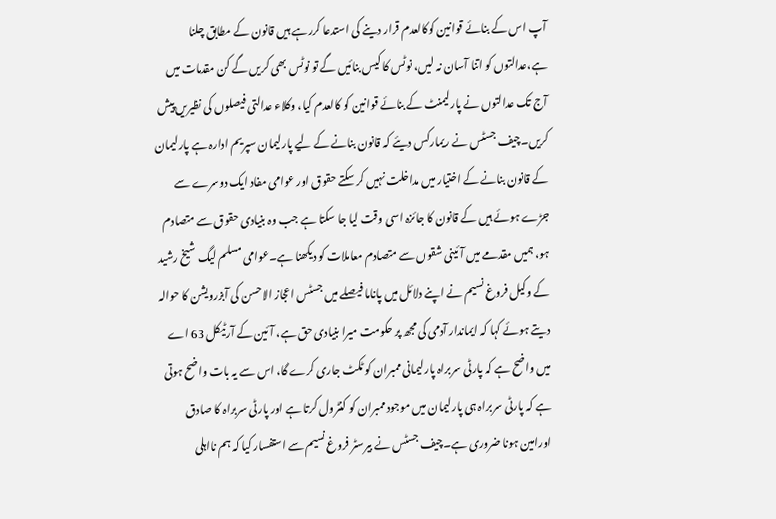آپ اس کے بنائے قوانین کوکالعدم قرار دینے کی استدعا کررہے ہیں قانون کے مطابق چلنا ہے،عدالتوں کو اتنا آسان نہ لیں، نوٹس کا کیس بنائیں گے تو نوٹس بھی کریں گے کن مقدمات میں آج تک عدالتوں نے پارلیمنٹ کے بنائے قوانین کو کالعدم کیا، وکلاء عدالتی فیصلوں کی نظیریں پیش کریں۔چیف جسٹس نے ریمارکس دیئے کہ قانون بنانے کے لیے پارلیمان سپریم ادارہ ہے پارلیمان کے قانون بنانے کے اختیار میں مداخلت نہیں کر سکتے حقوق اور عوامی مفاد ایک دوسرے سے جڑے ہوئے ہیں کے قانون کا جائزہ اسی وقت لیا جا سکتا ہے جب وہ بنیادی حقوق سے متصادم ہو، ہمیں مقدمے میں آئینی شقوں سے متصادم معاملات کو دیکھنا ہے۔عوامی مسلم لیگ شیخ رشید کے وکیل فروغ نسیم نے اپنے دلائل میں پاناما فیصلے میں جسٹس اعجاز الاحسن کی آبزرویشن کا حوالہ دیتے ہوئے کہا کہ ایماندار آدمی کی مجھ پر حکومت میرا بنیادی حق ہے، آئین کے آرٹیکل 63 اے میں واضح ہے کہ پارٹی سربراہ پارلیمانی ممبران کو ٹکٹ جاری کرے گا، اس سے یہ بات واضح ہوتی ہے کہ پارٹی سربراہ ہی پارلیمان میں موجود ممبران کو کنٹرول کرتا ہے اور پارٹی سربراہ کا صادق اورامین ہونا ضروری ہے۔چیف جسٹس نے بیرسٹر فروغ نسیم سے استفسار کیا کہ ہم نااہلی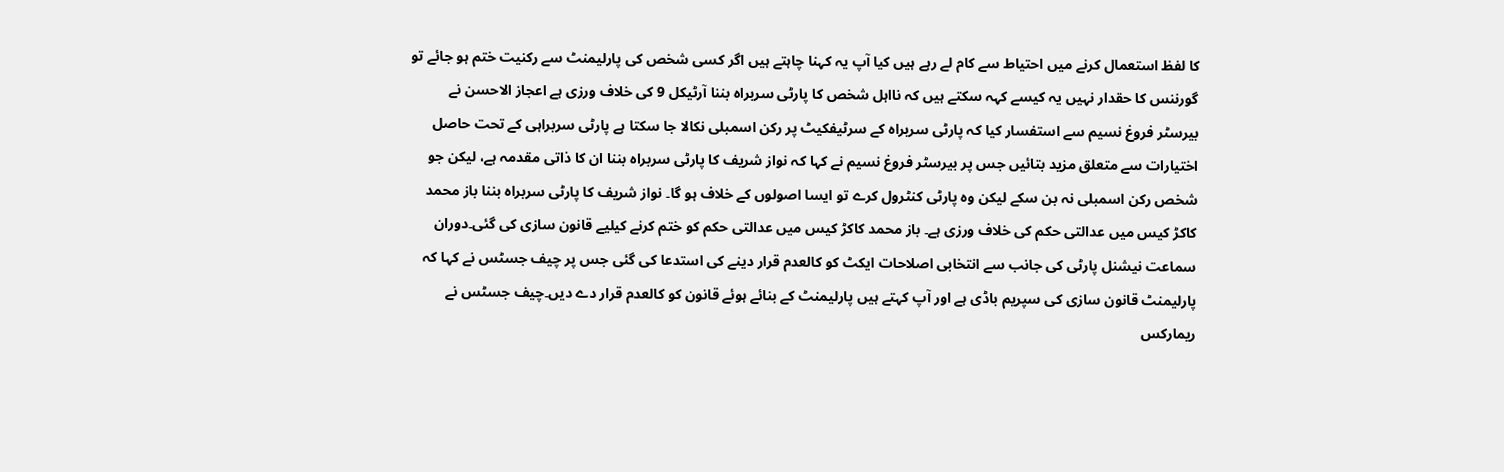کا لفظ استعمال کرنے میں احتیاط سے کام لے رہے ہیں کیا آپ یہ کہنا چاہتے ہیں اگر کسی شخص کی پارلیمنٹ سے رکنیت ختم ہو جائے تو گورننس کا حقدار نہیں یہ کیسے کہہ سکتے ہیں کہ نااہل شخص کا پارٹی سربراہ بننا آرٹیکل 9 کی خلاف ورزی ہے اعجاز الاحسن نے بیرسٹر فروغ نسیم سے استفسار کیا کہ پارٹی سربراہ کے سرٹیفکیٹ پر رکن اسمبلی نکالا جا سکتا ہے پارٹی سربراہی کے تحت حاصل اختیارات سے متعلق مزید بتائیں جس پر بیرسٹر فروغ نسیم نے کہا کہ نواز شریف کا پارٹی سربراہ بننا ان کا ذاتی مقدمہ ہے، لیکن جو شخص رکن اسمبلی نہ بن سکے لیکن وہ پارٹی کنٹرول کرے تو ایسا اصولوں کے خلاف ہو گا۔ نواز شریف کا پارٹی سربراہ بننا باز محمد کاکڑ کیس میں عدالتی حکم کی خلاف ورزی ہے۔ باز محمد کاکڑ کیس میں عدالتی حکم کو ختم کرنے کیلیے قانون سازی کی گئی۔دوران سماعت نیشنل پارٹی کی جانب سے انتخابی اصلاحات ایکٹ کو کالعدم قرار دینے کی استدعا کی گئی جس پر چیف جسٹس نے کہا کہ پارلیمنٹ قانون سازی کی سپریم باڈی ہے اور آپ کہتے ہیں پارلیمنٹ کے بنائے ہوئے قانون کو کالعدم قرار دے دیں۔چیف جسٹس نے ریمارکس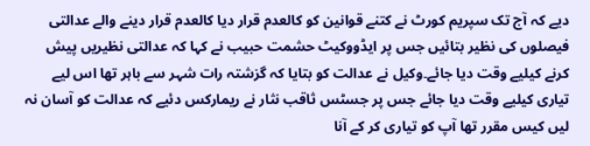دیے کہ آج تک سپریم کورٹ نے کتنے قوانین کو کالعدم قرار دیا کالعدم قرار دینے والے عدالتی فیصلوں کی نظیر بتائیں جس پر ایڈووکیٹ حشمت حبیب نے کہا کہ عدالتی نظیریں پیش کرنے کیلیے وقت دیا جائے۔وکیل نے عدالت کو بتایا کہ گزشتہ رات شہر سے باہر تھا اس لیے تیاری کیلیے وقت دیا جائے جس پر جسٹس ثاقب نثار نے ریمارکس دئیے کہ عدالت کو آسان نہ لیں کیس مقرر تھا آپ کو تیاری کر کے آنا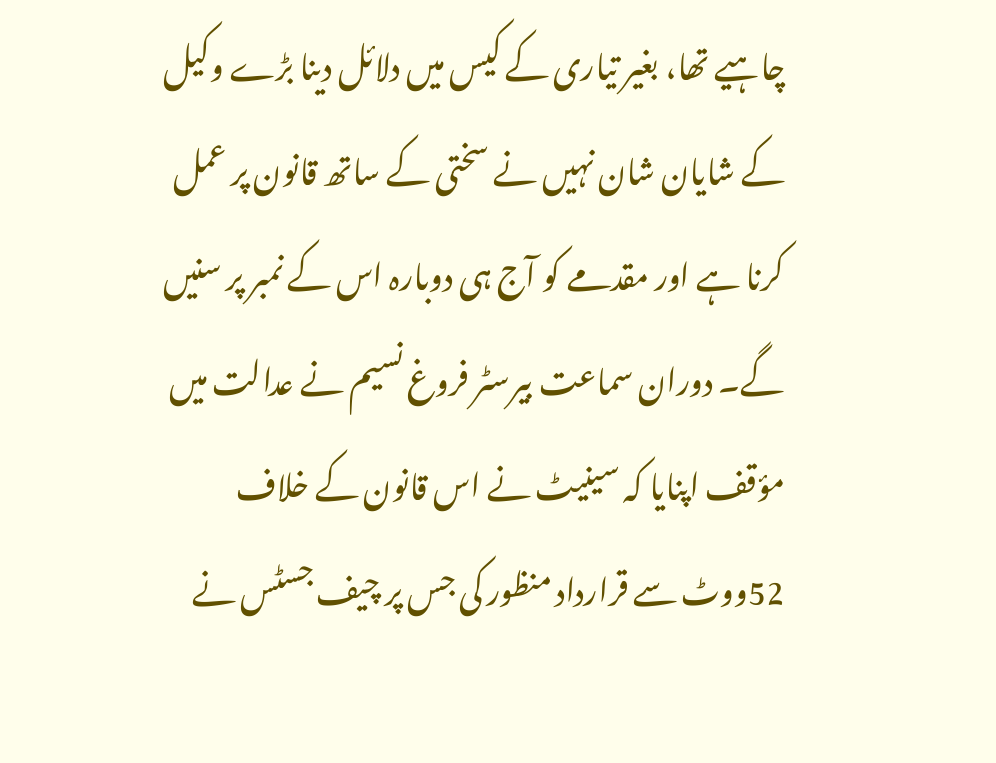چاہیے تھا، بغیر تیاری کے کیس میں دلائل دینا بڑے وکیل کے شایان شان نہیں نے سختی کے ساتھ قانون پر عمل کرنا ہے اور مقدمے کو آج ہی دوبارہ اس کے نمبر پر سنیں گے۔ دوران سماعت بیرسٹر فروغ نسیم نے عدالت میں مؤقف اپنایا کہ سینیٹ نے اس قانون کے خلاف 52ووٹ سے قرارداد منظور کی جس پر چیف جسٹس نے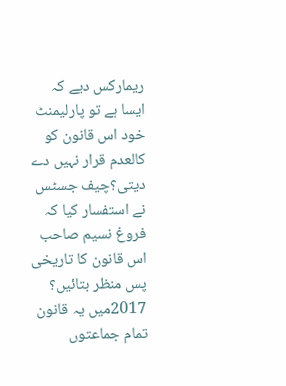ریمارکس دیے کہ ایسا ہے تو پارلیمنٹ خود اس قانون کو کالعدم قرار نہیں دے دیتی؟چیف جسٹس نے استفسار کیا کہ فروغ نسیم صاحب اس قانون کا تاریخی پس منظر بتائیں؟ 2017میں یہ قانون تمام جماعتوں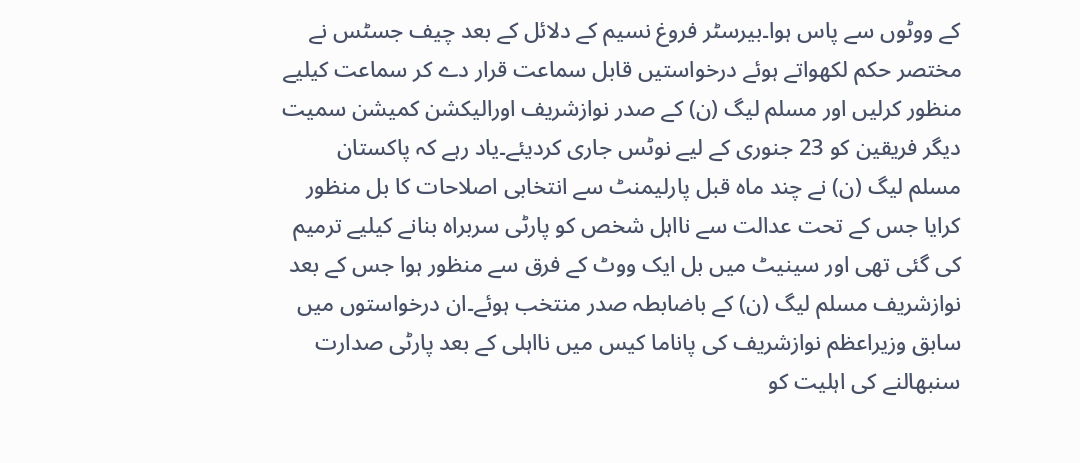کے ووٹوں سے پاس ہوا۔بیرسٹر فروغ نسیم کے دلائل کے بعد چیف جسٹس نے مختصر حکم لکھواتے ہوئے درخواستیں قابل سماعت قرار دے کر سماعت کیلیے منظور کرلیں اور مسلم لیگ (ن) کے صدر نوازشریف اورالیکشن کمیشن سمیت دیگر فریقین کو 23 جنوری کے لیے نوٹس جاری کردیئے۔یاد رہے کہ پاکستان مسلم لیگ (ن) نے چند ماہ قبل پارلیمنٹ سے انتخابی اصلاحات کا بل منظور کرایا جس کے تحت عدالت سے نااہل شخص کو پارٹی سربراہ بنانے کیلیے ترمیم کی گئی تھی اور سینیٹ میں بل ایک ووٹ کے فرق سے منظور ہوا جس کے بعد نوازشریف مسلم لیگ (ن) کے باضابطہ صدر منتخب ہوئے۔ان درخواستوں میں سابق وزیراعظم نوازشریف کی پاناما کیس میں نااہلی کے بعد پارٹی صدارت سنبھالنے کی اہلیت کو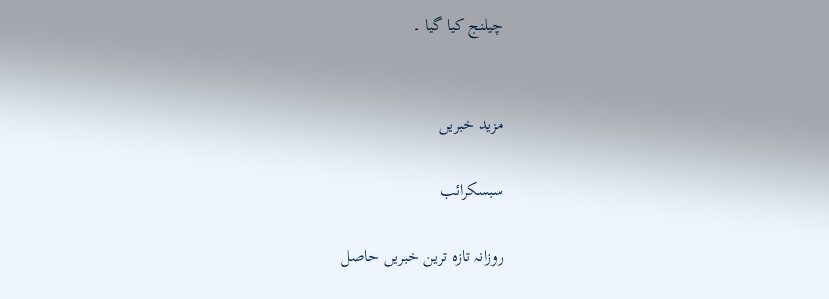چیلنج کیا گیا ۔


مزید خبریں

سبسکرائب

روزانہ تازہ ترین خبریں حاصل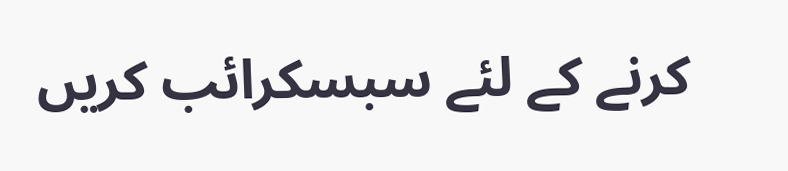کرنے کے لئے سبسکرائب کریں